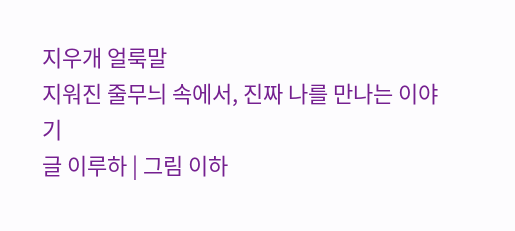지우개 얼룩말
지워진 줄무늬 속에서, 진짜 나를 만나는 이야기
글 이루하 | 그림 이하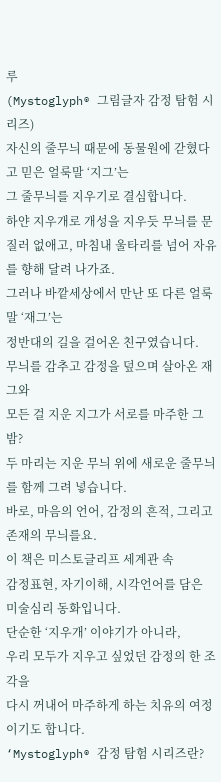루
(Mystoglyph® 그림글자 감정 탐험 시리즈)
자신의 줄무늬 때문에 동물원에 갇혔다고 믿은 얼룩말 ‘지그’는
그 줄무늬를 지우기로 결심합니다.
하얀 지우개로 개성을 지우듯 무늬를 문질러 없애고, 마침내 울타리를 넘어 자유를 향해 달려 나가죠.
그러나 바깥세상에서 만난 또 다른 얼룩말 ‘재그’는
정반대의 길을 걸어온 친구였습니다.
무늬를 감추고 감정을 덮으며 살아온 재그와
모든 걸 지운 지그가 서로를 마주한 그 밤?
두 마리는 지운 무늬 위에 새로운 줄무늬를 함께 그려 넣습니다.
바로, 마음의 언어, 감정의 흔적, 그리고 존재의 무늬를요.
이 책은 미스토글리프 세계관 속
감정표현, 자기이해, 시각언어를 담은 미술심리 동화입니다.
단순한 ‘지우개’ 이야기가 아니라,
우리 모두가 지우고 싶었던 감정의 한 조각을
다시 꺼내어 마주하게 하는 치유의 여정이기도 합니다.
‘Mystoglyph® 감정 탐험 시리즈란?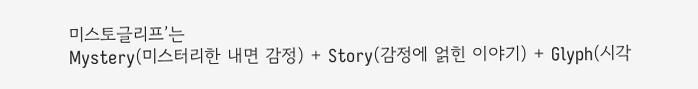미스토글리프’는
Mystery(미스터리한 내면 감정) + Story(감정에 얽힌 이야기) + Glyph(시각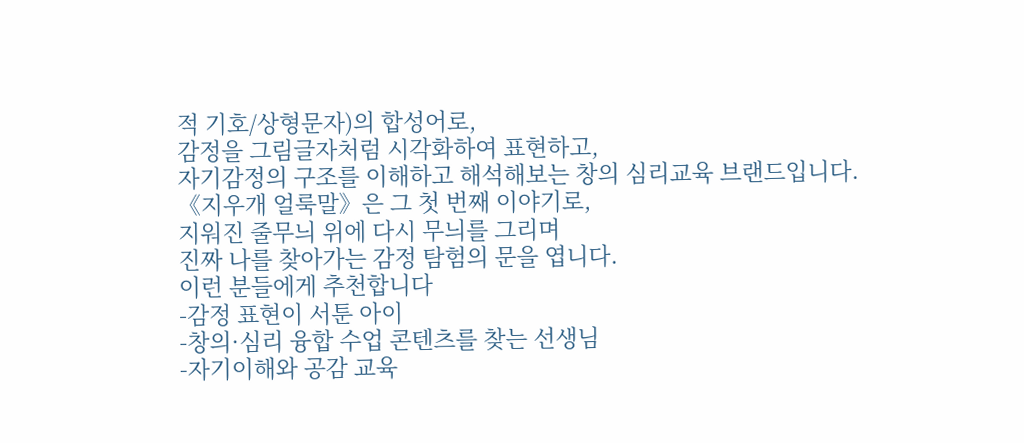적 기호/상형문자)의 합성어로,
감정을 그림글자처럼 시각화하여 표현하고,
자기감정의 구조를 이해하고 해석해보는 창의 심리교육 브랜드입니다.
《지우개 얼룩말》은 그 첫 번째 이야기로,
지워진 줄무늬 위에 다시 무늬를 그리며
진짜 나를 찾아가는 감정 탐험의 문을 엽니다.
이런 분들에게 추천합니다
-감정 표현이 서툰 아이
-창의·심리 융합 수업 콘텐츠를 찾는 선생님
-자기이해와 공감 교육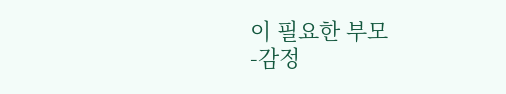이 필요한 부모
-감정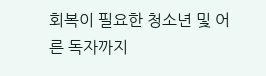회복이 필요한 청소년 및 어른 독자까지